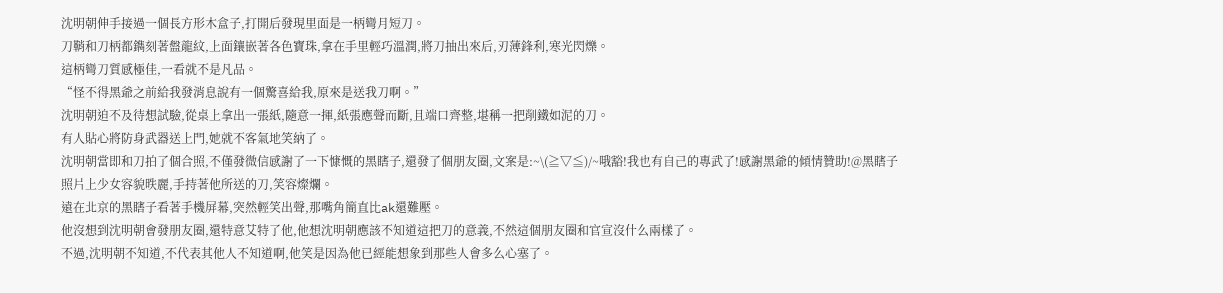沈明朝伸手接過一個長方形木盒子,打開后發現里面是一柄彎月短刀。
刀鞘和刀柄都鐫刻著盤龍紋,上面鑲嵌著各色寶珠,拿在手里輕巧溫潤,將刀抽出來后,刃薄鋒利,寒光閃爍。
這柄彎刀質感極佳,一看就不是凡品。
“怪不得黑爺之前給我發消息說有一個驚喜給我,原來是送我刀啊。”
沈明朝迫不及待想試驗,從桌上拿出一張紙,隨意一揮,紙張應聲而斷,且端口齊整,堪稱一把削鐵如泥的刀。
有人貼心將防身武器送上門,她就不客氣地笑納了。
沈明朝當即和刀拍了個合照,不僅發微信感謝了一下慷慨的黑瞎子,還發了個朋友圈,文案是:~\(≧▽≦)/~哦豁!我也有自己的專武了!感謝黑爺的傾情贊助!@黑瞎子
照片上少女容貌昳麗,手持著他所送的刀,笑容燦爛。
遠在北京的黑瞎子看著手機屏幕,突然輕笑出聲,那嘴角簡直比ak還難壓。
他沒想到沈明朝會發朋友圈,還特意艾特了他,他想沈明朝應該不知道這把刀的意義,不然這個朋友圈和官宣沒什么兩樣了。
不過,沈明朝不知道,不代表其他人不知道啊,他笑是因為他已經能想象到那些人會多么心塞了。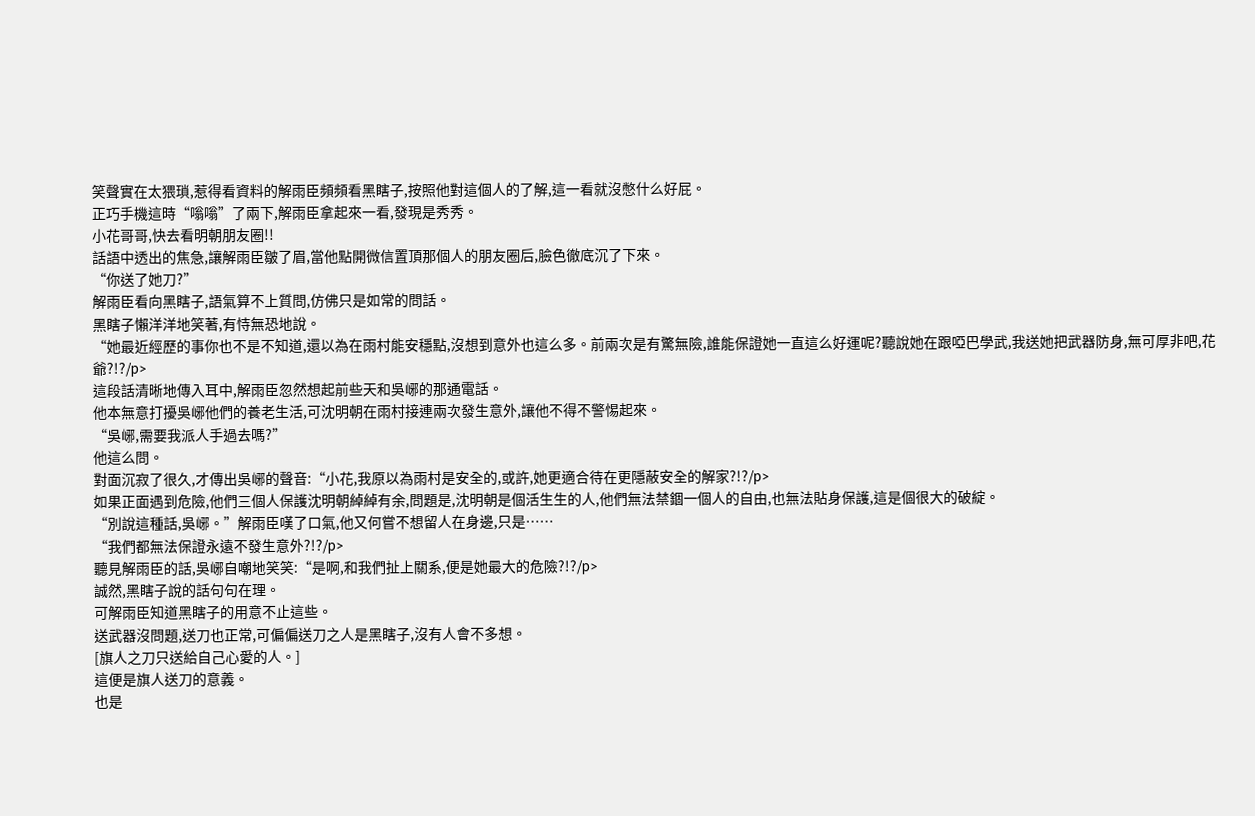笑聲實在太猥瑣,惹得看資料的解雨臣頻頻看黑瞎子,按照他對這個人的了解,這一看就沒憋什么好屁。
正巧手機這時“嗡嗡”了兩下,解雨臣拿起來一看,發現是秀秀。
小花哥哥,快去看明朝朋友圈!!
話語中透出的焦急,讓解雨臣皺了眉,當他點開微信置頂那個人的朋友圈后,臉色徹底沉了下來。
“你送了她刀?”
解雨臣看向黑瞎子,語氣算不上質問,仿佛只是如常的問話。
黑瞎子懶洋洋地笑著,有恃無恐地說。
“她最近經歷的事你也不是不知道,還以為在雨村能安穩點,沒想到意外也這么多。前兩次是有驚無險,誰能保證她一直這么好運呢?聽說她在跟啞巴學武,我送她把武器防身,無可厚非吧,花爺?!?/p>
這段話清晰地傳入耳中,解雨臣忽然想起前些天和吳峫的那通電話。
他本無意打擾吳峫他們的養老生活,可沈明朝在雨村接連兩次發生意外,讓他不得不警惕起來。
“吳峫,需要我派人手過去嗎?”
他這么問。
對面沉寂了很久,才傳出吳峫的聲音:“小花,我原以為雨村是安全的,或許,她更適合待在更隱蔽安全的解家?!?/p>
如果正面遇到危險,他們三個人保護沈明朝綽綽有余,問題是,沈明朝是個活生生的人,他們無法禁錮一個人的自由,也無法貼身保護,這是個很大的破綻。
“別說這種話,吳峫。”解雨臣嘆了口氣,他又何嘗不想留人在身邊,只是……
“我們都無法保證永遠不發生意外?!?/p>
聽見解雨臣的話,吳峫自嘲地笑笑:“是啊,和我們扯上關系,便是她最大的危險?!?/p>
誠然,黑瞎子說的話句句在理。
可解雨臣知道黑瞎子的用意不止這些。
送武器沒問題,送刀也正常,可偏偏送刀之人是黑瞎子,沒有人會不多想。
[旗人之刀只送給自己心愛的人。]
這便是旗人送刀的意義。
也是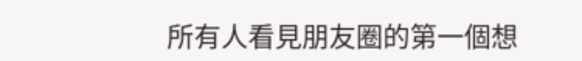所有人看見朋友圈的第一個想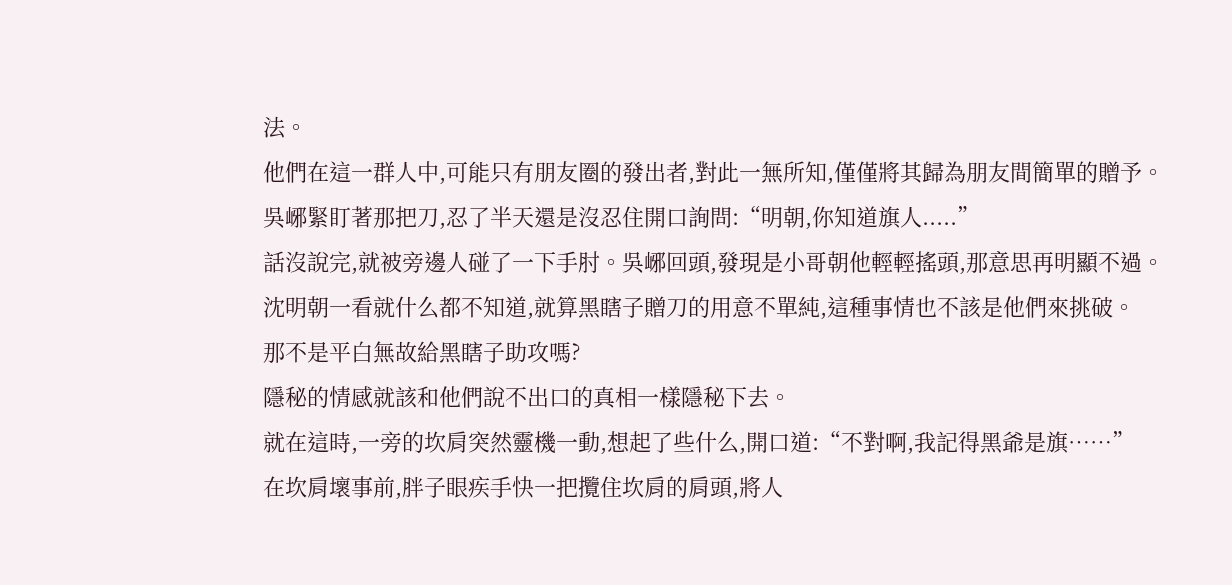法。
他們在這一群人中,可能只有朋友圈的發出者,對此一無所知,僅僅將其歸為朋友間簡單的贈予。
吳峫緊盯著那把刀,忍了半天還是沒忍住開口詢問:“明朝,你知道旗人.....”
話沒說完,就被旁邊人碰了一下手肘。吳峫回頭,發現是小哥朝他輕輕搖頭,那意思再明顯不過。
沈明朝一看就什么都不知道,就算黑瞎子贈刀的用意不單純,這種事情也不該是他們來挑破。
那不是平白無故給黑瞎子助攻嗎?
隱秘的情感就該和他們說不出口的真相一樣隱秘下去。
就在這時,一旁的坎肩突然靈機一動,想起了些什么,開口道:“不對啊,我記得黑爺是旗……”
在坎肩壞事前,胖子眼疾手快一把攬住坎肩的肩頭,將人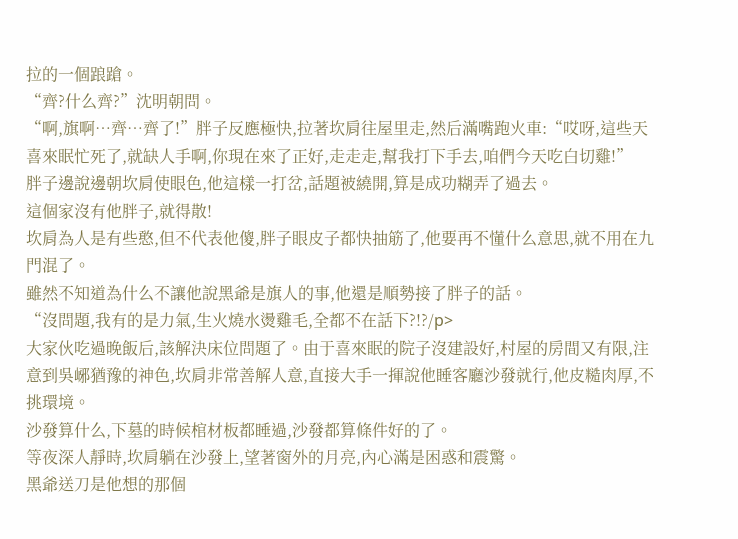拉的一個踉蹌。
“齊?什么齊?”沈明朝問。
“啊,旗啊…齊…齊了!”胖子反應極快,拉著坎肩往屋里走,然后滿嘴跑火車:“哎呀,這些天喜來眠忙死了,就缺人手啊,你現在來了正好,走走走,幫我打下手去,咱們今天吃白切雞!”
胖子邊說邊朝坎肩使眼色,他這樣一打岔,話題被繞開,算是成功糊弄了過去。
這個家沒有他胖子,就得散!
坎肩為人是有些憨,但不代表他傻,胖子眼皮子都快抽筋了,他要再不懂什么意思,就不用在九門混了。
雖然不知道為什么不讓他說黑爺是旗人的事,他還是順勢接了胖子的話。
“沒問題,我有的是力氣,生火燒水燙雞毛,全都不在話下?!?/p>
大家伙吃過晚飯后,該解決床位問題了。由于喜來眠的院子沒建設好,村屋的房間又有限,注意到吳峫猶豫的神色,坎肩非常善解人意,直接大手一揮說他睡客廳沙發就行,他皮糙肉厚,不挑環境。
沙發算什么,下墓的時候棺材板都睡過,沙發都算條件好的了。
等夜深人靜時,坎肩躺在沙發上,望著窗外的月亮,內心滿是困惑和震驚。
黑爺送刀是他想的那個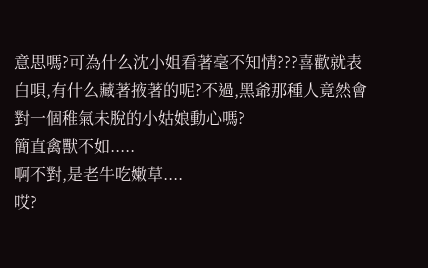意思嗎?可為什么沈小姐看著毫不知情???喜歡就表白唄,有什么藏著掖著的呢?不過,黑爺那種人竟然會對一個稚氣未脫的小姑娘動心嗎?
簡直禽獸不如.....
啊不對,是老牛吃嫩草....
哎?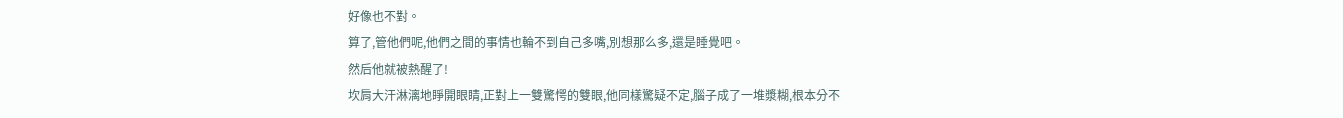好像也不對。
算了,管他們呢,他們之間的事情也輪不到自己多嘴,別想那么多,還是睡覺吧。
然后他就被熱醒了!
坎肩大汗淋漓地睜開眼睛,正對上一雙驚愕的雙眼,他同樣驚疑不定,腦子成了一堆漿糊,根本分不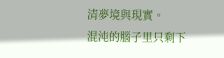清夢境與現實。
混沌的腦子里只剩下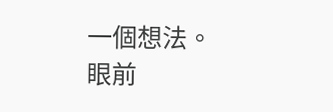一個想法。
眼前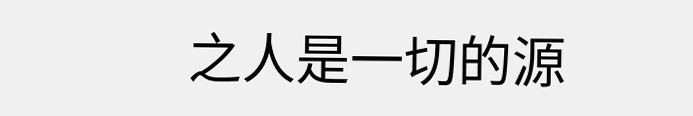之人是一切的源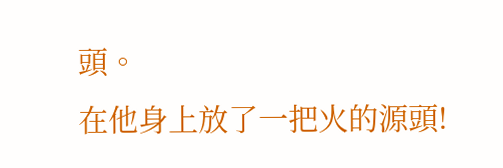頭。
在他身上放了一把火的源頭!